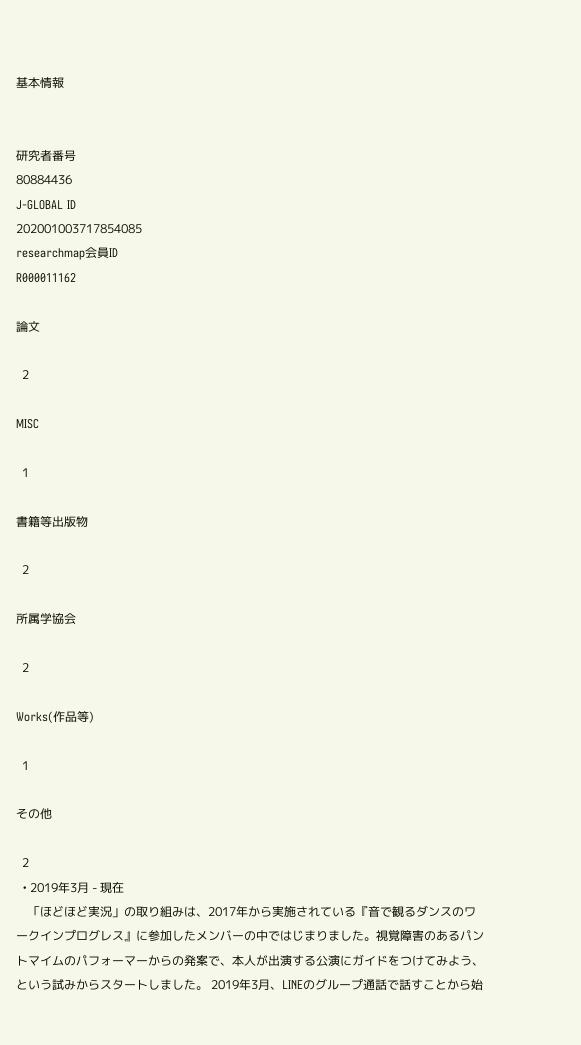基本情報


研究者番号
80884436
J-GLOBAL ID
202001003717854085
researchmap会員ID
R000011162

論文

  2

MISC

  1

書籍等出版物

  2

所属学協会

  2

Works(作品等)

  1

その他

  2
  • 2019年3月 - 現在
    「ほどほど実況」の取り組みは、2017年から実施されている『音で観るダンスのワークインプログレス』に参加したメンバーの中ではじまりました。視覚障害のあるパントマイムのパフォーマーからの発案で、本人が出演する公演にガイドをつけてみよう、という試みからスタートしました。 2019年3月、LINEのグループ通話で話すことから始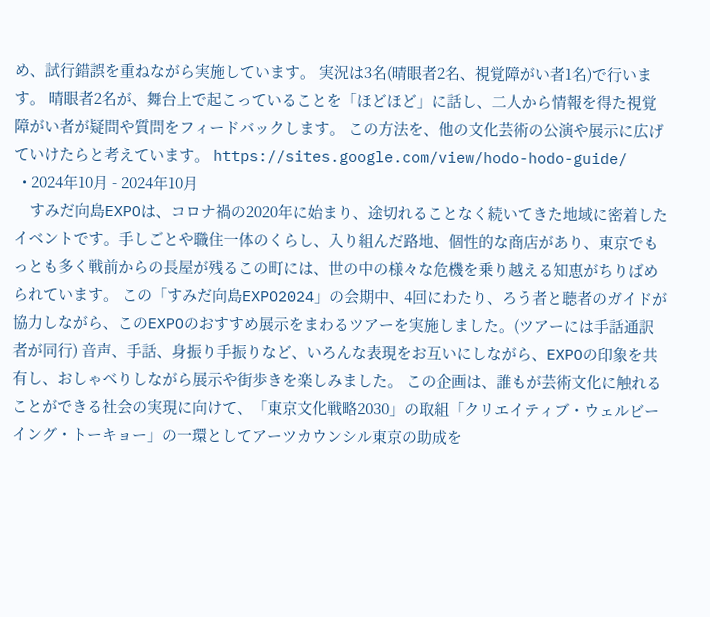め、試行錯誤を重ねながら実施しています。 実況は3名(晴眼者2名、視覚障がい者1名)で行います。 晴眼者2名が、舞台上で起こっていることを「ほどほど」に話し、二人から情報を得た視覚障がい者が疑問や質問をフィードバックします。 この方法を、他の文化芸術の公演や展示に広げていけたらと考えています。 https://sites.google.com/view/hodo-hodo-guide/
  • 2024年10月 - 2024年10月
    すみだ向島EXPOは、コロナ禍の2020年に始まり、途切れることなく続いてきた地域に密着したイベントです。手しごとや職住一体のくらし、入り組んだ路地、個性的な商店があり、東京でもっとも多く戦前からの長屋が残るこの町には、世の中の様々な危機を乗り越える知恵がちりばめられています。 この「すみだ向島EXPO2024」の会期中、4回にわたり、ろう者と聴者のガイドが協力しながら、このEXPOのおすすめ展示をまわるツアーを実施しました。(ツアーには手話通訳者が同行) 音声、手話、身振り手振りなど、いろんな表現をお互いにしながら、EXPOの印象を共有し、おしゃべりしながら展示や街歩きを楽しみました。 この企画は、誰もが芸術文化に触れることができる社会の実現に向けて、「東京文化戦略2030」の取組「クリエイティブ・ウェルビーイング・トーキョー」の一環としてアーツカウンシル東京の助成を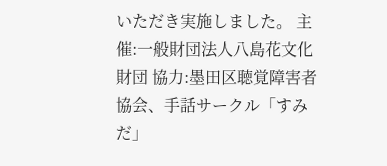いただき実施しました。 主催:一般財団法人八島花文化財団 協力:墨田区聴覚障害者協会、手話サークル「すみだ」